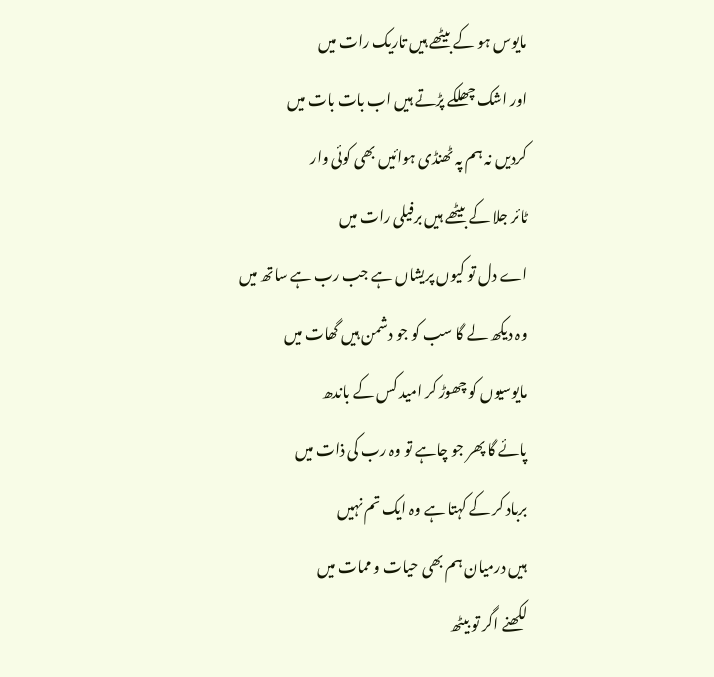مایوس ہو کے بیٹھے ہیں تاریک رات میں
اور اشک چھلکے پڑتے ہیں اب بات بات میں
کردیں نہ ہم پہ ٹھنڈی ہوائیں بھی کوئی وار
ٹائر جلا کے بیٹھے ہیں برفیلی رات میں
اے دل تو کیوں پریشاں ہے جب رب ہے ساتھ میں
وہ دیکھ لے گا سب کو جو دشمن ہیں گھات میں
مایوسیوں کو چھوڑ کر امید کس کے باندھ
پائے گا پھر جو چاہے تو وہ رب کی ذات میں
برباد کر کے کہتا ہے وہ ایک تم نہیں
ہیں درمیان ہم بھی حیات و ممات میں
لکھنے اگر تو بیٹھ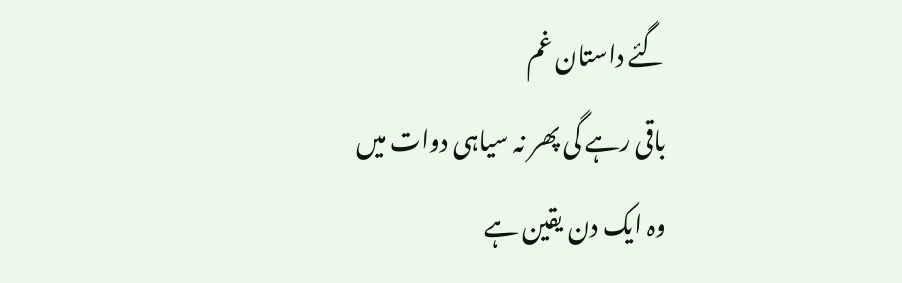گئے داستان غم
باقی رہے گی پھر نہ سیاہی دوات میں
وہ ایک دن یقین ہے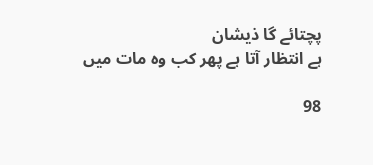پچتائے گا ذیشان
ہے انتظار آتا ہے پھر کب وہ مات میں

98